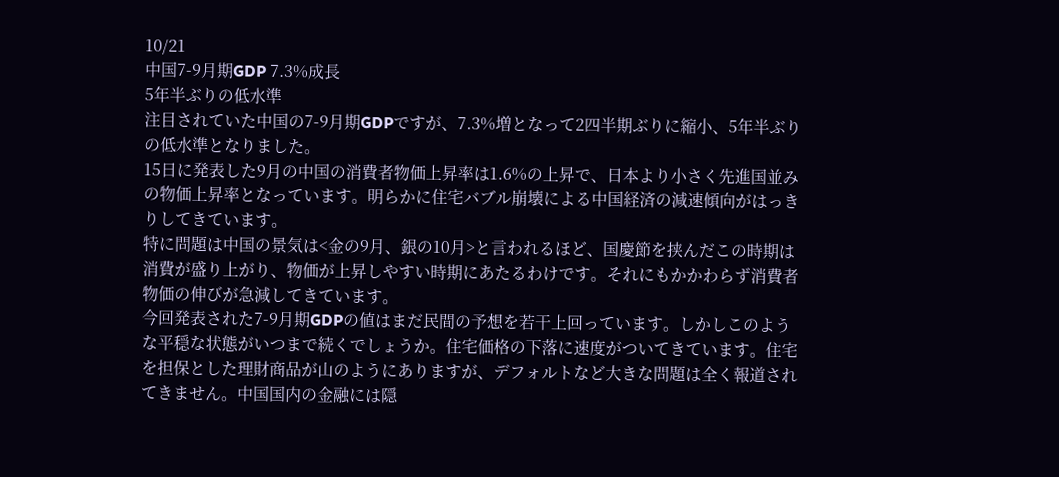10/21
中国7-9月期GDP 7.3%成長
5年半ぶりの低水準
注目されていた中国の7-9月期GDPですが、7.3%増となって2四半期ぶりに縮小、5年半ぶりの低水準となりました。
15日に発表した9月の中国の消費者物価上昇率は1.6%の上昇で、日本より小さく先進国並みの物価上昇率となっています。明らかに住宅バブル崩壊による中国経済の減速傾向がはっきりしてきています。
特に問題は中国の景気は<金の9月、銀の10月>と言われるほど、国慶節を挟んだこの時期は消費が盛り上がり、物価が上昇しやすい時期にあたるわけです。それにもかかわらず消費者物価の伸びが急減してきています。
今回発表された7-9月期GDPの値はまだ民間の予想を若干上回っています。しかしこのような平穏な状態がいつまで続くでしょうか。住宅価格の下落に速度がついてきています。住宅を担保とした理財商品が山のようにありますが、デフォルトなど大きな問題は全く報道されてきません。中国国内の金融には隠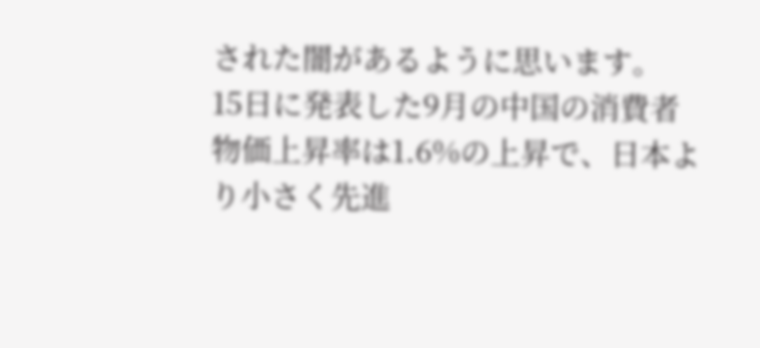された闇があるように思います。
15日に発表した9月の中国の消費者物価上昇率は1.6%の上昇で、日本より小さく先進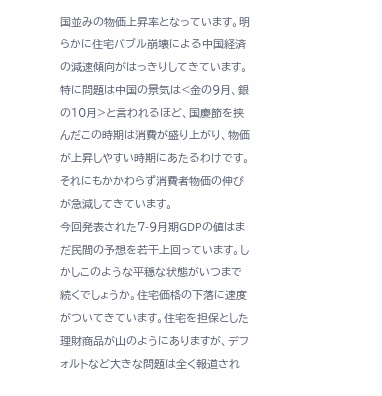国並みの物価上昇率となっています。明らかに住宅バブル崩壊による中国経済の減速傾向がはっきりしてきています。
特に問題は中国の景気は<金の9月、銀の10月>と言われるほど、国慶節を挟んだこの時期は消費が盛り上がり、物価が上昇しやすい時期にあたるわけです。それにもかかわらず消費者物価の伸びが急減してきています。
今回発表された7-9月期GDPの値はまだ民間の予想を若干上回っています。しかしこのような平穏な状態がいつまで続くでしょうか。住宅価格の下落に速度がついてきています。住宅を担保とした理財商品が山のようにありますが、デフォルトなど大きな問題は全く報道され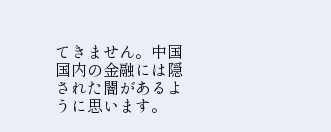てきません。中国国内の金融には隠された闇があるように思います。